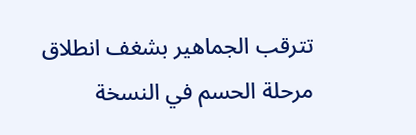تترقب الجماهير بشغف انطلاق مرحلة الحسم في النسخة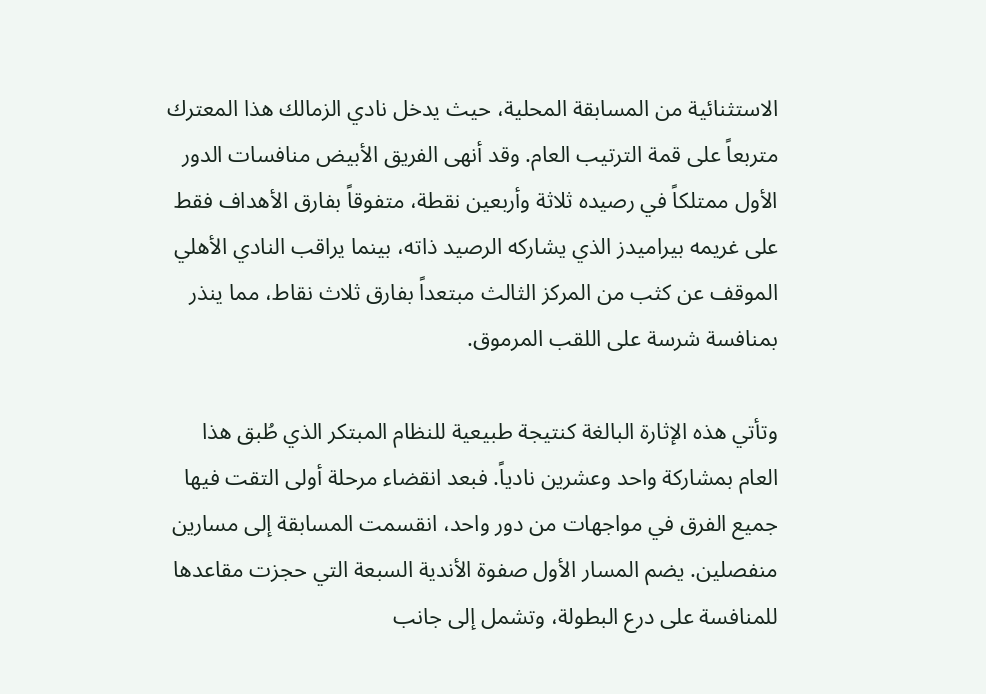الاستثنائية من المسابقة المحلية، حيث يدخل نادي الزمالك هذا المعترك متربعاً على قمة الترتيب العام. وقد أنهى الفريق الأبيض منافسات الدور الأول ممتلكاً في رصيده ثلاثة وأربعين نقطة، متفوقاً بفارق الأهداف فقط على غريمه بيراميدز الذي يشاركه الرصيد ذاته، بينما يراقب النادي الأهلي الموقف عن كثب من المركز الثالث مبتعداً بفارق ثلاث نقاط، مما ينذر بمنافسة شرسة على اللقب المرموق.

وتأتي هذه الإثارة البالغة كنتيجة طبيعية للنظام المبتكر الذي طُبق هذا العام بمشاركة واحد وعشرين نادياً. فبعد انقضاء مرحلة أولى التقت فيها جميع الفرق في مواجهات من دور واحد، انقسمت المسابقة إلى مسارين منفصلين. يضم المسار الأول صفوة الأندية السبعة التي حجزت مقاعدها للمنافسة على درع البطولة، وتشمل إلى جانب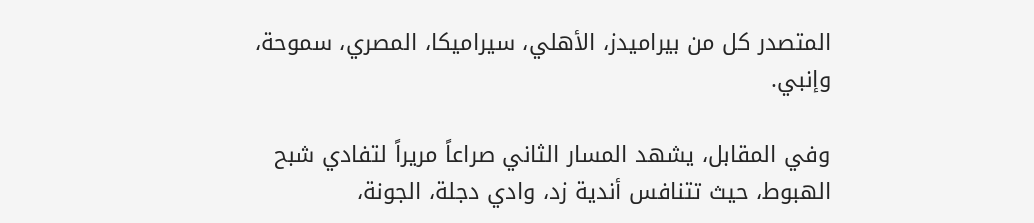المتصدر كل من بيراميدز، الأهلي، سيراميكا، المصري، سموحة، وإنبي.

وفي المقابل، يشهد المسار الثاني صراعاً مريراً لتفادي شبح الهبوط، حيث تتنافس أندية زد، وادي دجلة، الجونة،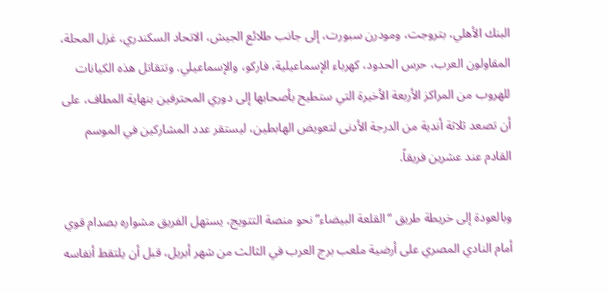البنك الأهلي، بتروجت، ومودرن سبورت، إلى جانب طلائع الجيش، الاتحاد السكندري، غزل المحلة، المقاولون العرب، حرس الحدود، كهرباء الإسماعيلية، فاركو، والإسماعيلي. وتتقاتل هذه الكيانات للهروب من المراكز الأربعة الأخيرة التي ستطيح بأصحابها إلى دوري المحترفين بنهاية المطاف، على أن تصعد ثلاثة أندية من الدرجة الأدنى لتعويض الهابطين، ليستقر عدد المشاركين في الموسم القادم عند عشرين فريقاً.

وبالعودة إلى خريطة طريق “القلعة البيضاء” نحو منصة التتويج، يستهل الفريق مشواره بصدام قوي أمام النادي المصري على أرضية ملعب برج العرب في الثالث من شهر أبريل، قبل أن يلتقط أنفاسه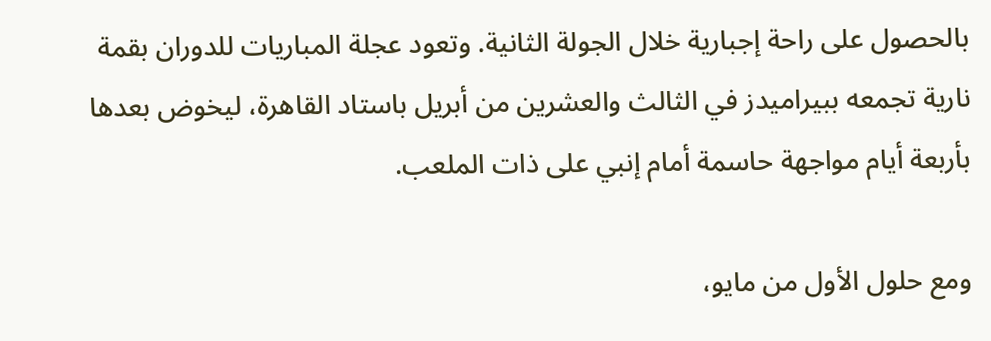بالحصول على راحة إجبارية خلال الجولة الثانية. وتعود عجلة المباريات للدوران بقمة نارية تجمعه ببيراميدز في الثالث والعشرين من أبريل باستاد القاهرة، ليخوض بعدها بأربعة أيام مواجهة حاسمة أمام إنبي على ذات الملعب.

ومع حلول الأول من مايو،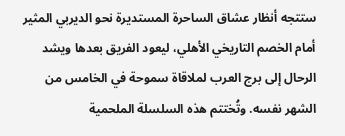ستتجه أنظار عشاق الساحرة المستديرة نحو الديربي المثير أمام الخصم التاريخي الأهلي، ليعود الفريق بعدها ويشد الرحال إلى برج العرب لملاقاة سموحة في الخامس من الشهر نفسه. وتُختتم هذه السلسلة الملحمية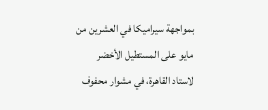بمواجهة سيراميكا في العشرين من مايو على المستطيل الأخضر لاستاد القاهرة، في مشوار محفوف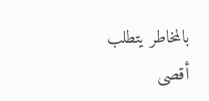بالمخاطر يتطلب أقصى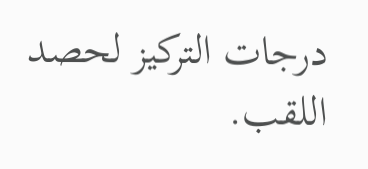درجات التركيز لحصد اللقب.